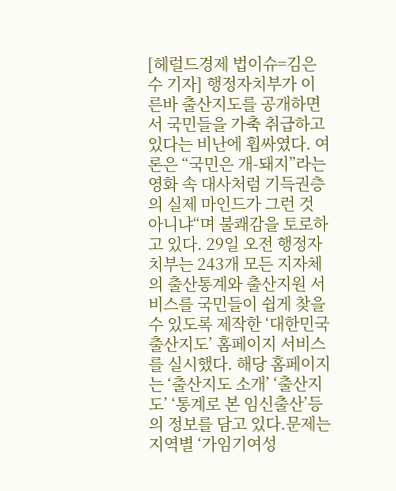[헤럴드경제 법이슈=김은수 기자] 행정자치부가 이른바 출산지도를 공개하면서 국민들을 가축 취급하고 있다는 비난에 휩싸였다. 여론은 “국민은 개-돼지”라는 영화 속 대사처럼 기득권층의 실제 마인드가 그런 것 아니냐“며 불쾌감을 토로하고 있다. 29일 오전 행정자치부는 243개 모든 지자체의 출산통계와 출산지원 서비스를 국민들이 쉽게 찾을 수 있도록 제작한 ‘대한민국 출산지도’ 홈페이지 서비스를 실시했다. 해당 홈페이지는 ‘출산지도 소개’ ‘출산지도’ ‘통계로 본 임신출산’등의 정보를 담고 있다.문제는 지역별 ‘가임기여성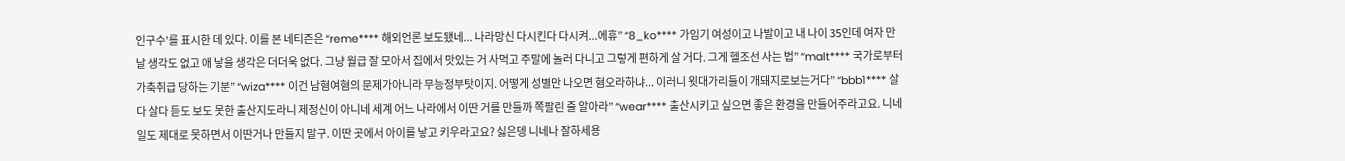인구수’를 표시한 데 있다. 이를 본 네티즌은 “reme**** 해외언론 보도됐네... 나라망신 다시킨다 다시켜...에휴” “8_ko**** 가임기 여성이고 나발이고 내 나이 35인데 여자 만날 생각도 없고 애 낳을 생각은 더더욱 없다. 그냥 월급 잘 모아서 집에서 맛있는 거 사먹고 주말에 놀러 다니고 그렇게 편하게 살 거다. 그게 헬조선 사는 법” “malt**** 국가로부터 가축취급 당하는 기분” “wiza**** 이건 남혐여혐의 문제가아니라 무능정부탓이지. 어떻게 성별만 나오면 혐오라하냐... 이러니 윗대가리들이 개돼지로보는거다” “bbb1**** 살다 살다 듣도 보도 못한 출산지도라니 제정신이 아니네 세계 어느 나라에서 이딴 거를 만들까 쪽팔린 줄 알아라” “wear**** 출산시키고 싶으면 좋은 환경을 만들어주라고요. 니네 일도 제대로 못하면서 이딴거나 만들지 말구. 이딴 곳에서 아이를 낳고 키우라고요? 싫은뎅 니네나 잘하세용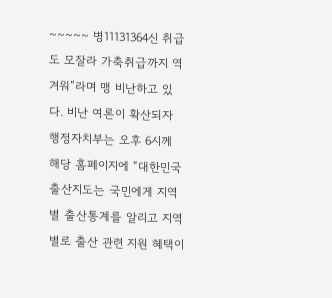~~~~~ 병11131364신 취급도 모잘라 가축취급까지 역겨워”라며 맹 비난하고 있다. 비난 여론이 확산되자 행정자치부는 오후 6시께 해당 홈페이지에 “대한민국 출산지도는 국민에게 지역별 출산통계를 알리고 지역별로 출산 관련 지원 혜택이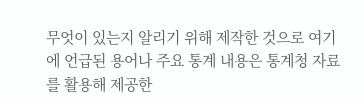무엇이 있는지 알리기 위해 제작한 것으로 여기에 언급된 용어나 주요 통계 내용은 통계청 자료를 활용해 제공한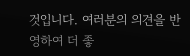것입니다. 여러분의 의견을 반영하여 더 좋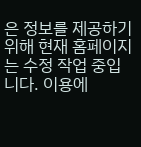은 정보를 제공하기 위해 현재 홈페이지는 수정 작업 중입니다. 이용에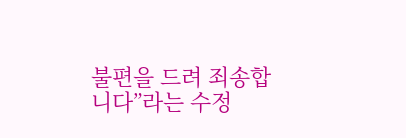불편을 드려 죄송합니다”라는 수정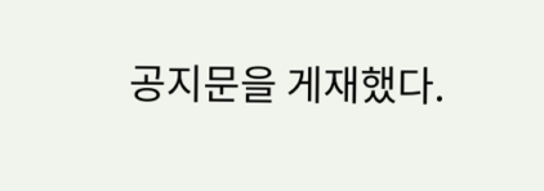공지문을 게재했다.